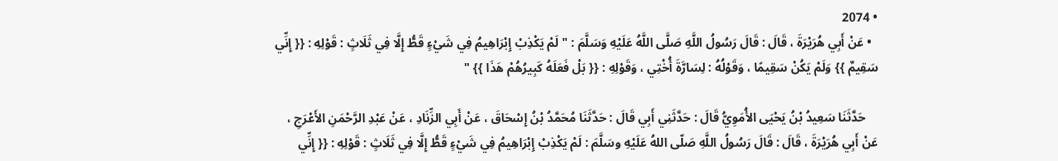• 2074
  • عَنْ أَبِي هُرَيْرَةَ ، قَالَ : قَالَ رَسُولُ اللَّهِ صَلَّى اللَّهُ عَلَيْهِ وَسَلَّمَ : " لَمْ يَكْذِبْ إِبْرَاهِيمُ فِي شَيْءٍ قَطُّ إِلَّا فِي ثَلَاثٍ : قَوْلِهِ : {{ إِنِّي سَقِيمٌ }} وَلَمْ يَكُنْ سَقِيمًا ، وَقَوْلُهُ : لِسَارَّةَ أُخْتِي ، وَقَوْلِهِ : {{ بَلْ فَعَلَهُ كَبِيرُهُمْ هَذَا }} "

    حَدَّثَنَا سَعِيدُ بْنُ يَحْيَى الأُمَوِيُّ قَالَ : حَدَّثَنِي أَبِي قَالَ : حَدَّثَنَا مُحَمَّدُ بْنُ إِسْحَاقَ ، عَنْ أَبِي الزِّنَادِ ، عَنْ عَبْدِ الرَّحْمَنِ الأَعْرَجِ ، عَنْ أَبِي هُرَيْرَةَ ، قَالَ : قَالَ رَسُولُ اللَّهِ صَلّى اللهُ عَلَيْهِ وسَلَّمَ : لَمْ يَكْذِبْ إِبْرَاهِيمُ فِي شَيْءٍ قَطُّ إِلَّا فِي ثَلَاثٍ : قَوْلِهِ : {{ إِنِّي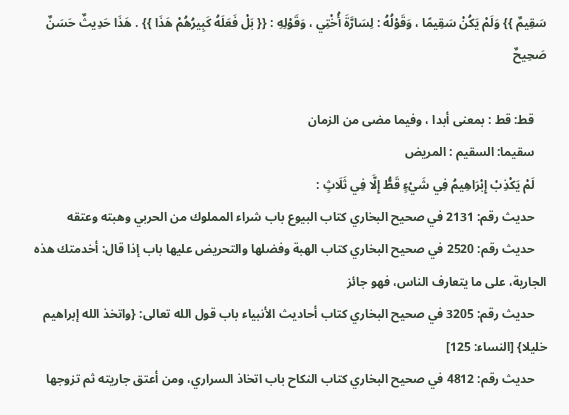سَقِيمٌ }} وَلَمْ يَكُنْ سَقِيمًا ، وَقَوْلُهُ : لِسَارَّةَ أُخْتِي ، وَقَوْلِهِ : {{ بَلْ فَعَلَهُ كَبِيرُهُمْ هَذَا }} . هَذَا حَدِيثٌ حَسَنٌ صَحِيحٌ

    قط: قط : بمعنى أبدا ، وفيما مضى من الزمان
    سقيما: السقيم : المريض
    لَمْ يَكْذِبْ إِبْرَاهِيمُ فِي شَيْءٍ قَطُّ إِلَّا فِي ثَلَاثٍ :
    حديث رقم: 2131 في صحيح البخاري كتاب البيوع باب شراء المملوك من الحربي وهبته وعتقه
    حديث رقم: 2520 في صحيح البخاري كتاب الهبة وفضلها والتحريض عليها باب إذا قال: أخدمتك هذه الجارية، على ما يتعارف الناس، فهو جائز
    حديث رقم: 3205 في صحيح البخاري كتاب أحاديث الأنبياء باب قول الله تعالى: {واتخذ الله إبراهيم خليلا} [النساء: 125]
    حديث رقم: 4812 في صحيح البخاري كتاب النكاح باب اتخاذ السراري، ومن أعتق جاريته ثم تزوجها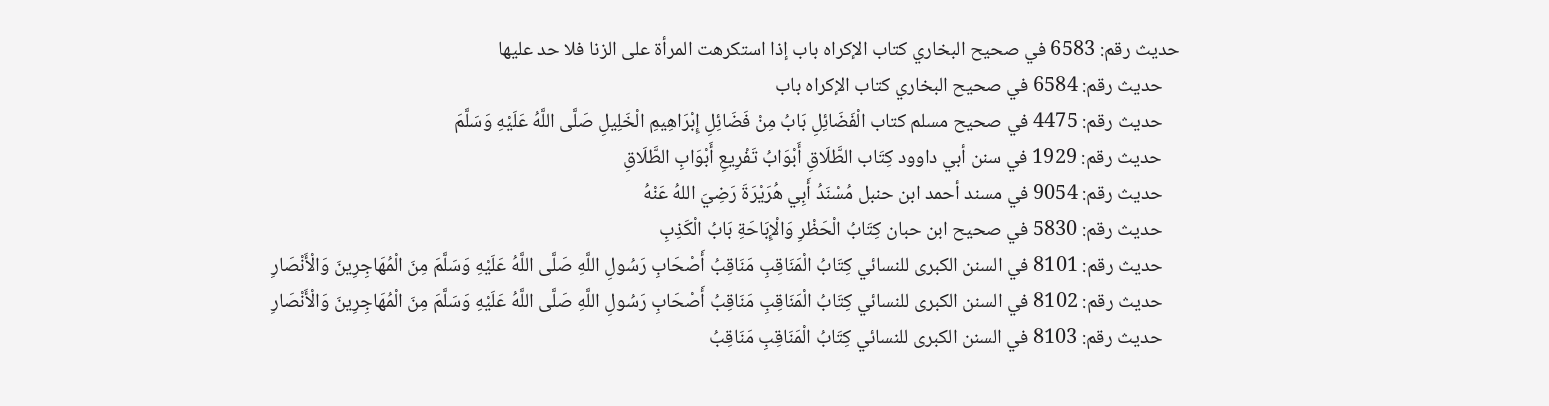حديث رقم: 6583 في صحيح البخاري كتاب الإكراه باب إذا استكرهت المرأة على الزنا فلا حد عليها
    حديث رقم: 6584 في صحيح البخاري كتاب الإكراه باب
    حديث رقم: 4475 في صحيح مسلم كتاب الْفَضَائِلِ بَابُ مِنْ فَضَائِلِ إِبْرَاهِيمِ الْخَلِيلِ صَلَّى اللَّهُ عَلَيْهِ وَسَلَّمَ
    حديث رقم: 1929 في سنن أبي داوود كِتَاب الطَّلَاقِ أَبْوَابُ تَفْرِيعِ أَبْوَابِ الطَّلَاقِ
    حديث رقم: 9054 في مسند أحمد ابن حنبل مُسْنَدُ أَبِي هُرَيْرَةَ رَضِيَ اللهُ عَنْهُ
    حديث رقم: 5830 في صحيح ابن حبان كِتَابُ الْحَظْرِ وَالْإِبَاحَةِ بَابُ الْكَذِبِ
    حديث رقم: 8101 في السنن الكبرى للنسائي كِتَابُ الْمَنَاقِبِ مَنَاقِبُ أَصْحَابِ رَسُولِ اللَّهِ صَلَّى اللَّهُ عَلَيْهِ وَسَلَّمَ مِنَ الْمُهَاجِرِينَ وَالْأَنْصَارِ
    حديث رقم: 8102 في السنن الكبرى للنسائي كِتَابُ الْمَنَاقِبِ مَنَاقِبُ أَصْحَابِ رَسُولِ اللَّهِ صَلَّى اللَّهُ عَلَيْهِ وَسَلَّمَ مِنَ الْمُهَاجِرِينَ وَالْأَنْصَارِ
    حديث رقم: 8103 في السنن الكبرى للنسائي كِتَابُ الْمَنَاقِبِ مَنَاقِبُ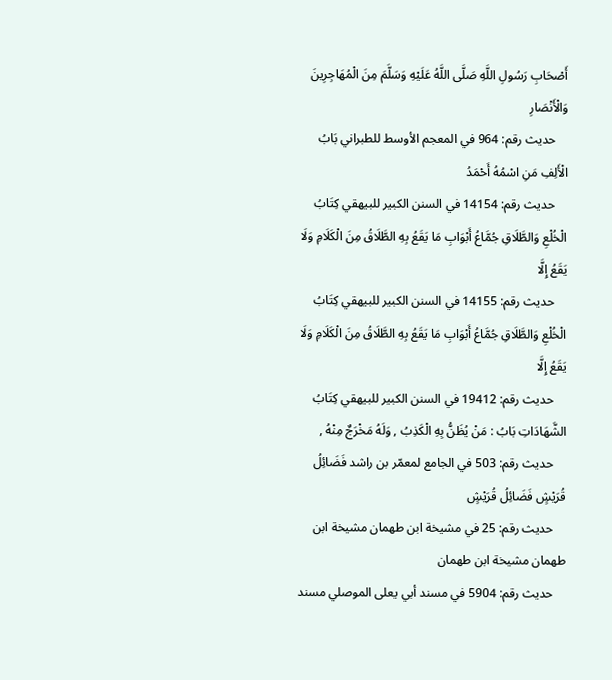أَصْحَابِ رَسُولِ اللَّهِ صَلَّى اللَّهُ عَلَيْهِ وَسَلَّمَ مِنَ الْمُهَاجِرِينَ وَالْأَنْصَارِ
    حديث رقم: 964 في المعجم الأوسط للطبراني بَابُ الْأَلِفِ مَنِ اسْمُهُ أَحْمَدُ
    حديث رقم: 14154 في السنن الكبير للبيهقي كِتَابُ الْخُلْعِ وَالطَّلَاقِ جُمَّاعُ أَبْوَابِ مَا يَقَعُ بِهِ الطَّلَاقُ مِنَ الْكَلَامِ وَلَا يَقَعُ إِلَّا
    حديث رقم: 14155 في السنن الكبير للبيهقي كِتَابُ الْخُلْعِ وَالطَّلَاقِ جُمَّاعُ أَبْوَابِ مَا يَقَعُ بِهِ الطَّلَاقُ مِنَ الْكَلَامِ وَلَا يَقَعُ إِلَّا
    حديث رقم: 19412 في السنن الكبير للبيهقي كِتَابُ الشَّهَادَاتِ بَابُ : مَنْ يُظَنُّ بِهِ الْكَذِبُ , وَلَهُ مَخْرَجٌ مِنْهُ ,
    حديث رقم: 503 في الجامع لمعمّر بن راشد فَضَائِلُ قُرَيْشٍ فَضَائِلُ قُرَيْشٍ
    حديث رقم: 25 في مشيخة ابن طهمان مشيخة ابن طهمان مشيخة ابن طهمان
    حديث رقم: 5904 في مسند أبي يعلى الموصلي مسند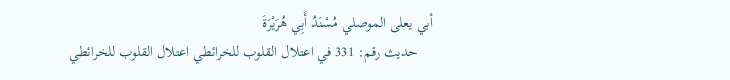أبي يعلى الموصلي مُسْنَدُ أَبِي هُرَيْرَةَ
    حديث رقم: 331 في اعتلال القلوب للخرائطي اعتلال القلوب للخرائطي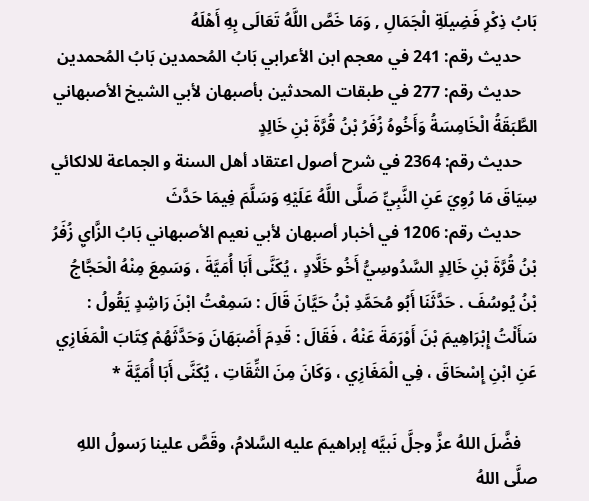بَابُ ذِكْرِ فَضِيلَةِ الْجَمَالِ , وَمَا خَصَّ اللَّهُ تَعَالَى بِهِ أَهْلَهُ
    حديث رقم: 241 في معجم ابن الأعرابي بَابُ المُحمدين بَابُ المُحمدين
    حديث رقم: 277 في طبقات المحدثين بأصبهان لأبي الشيخ الأصبهاني الطَّبَقَةُ الْخَامِسَةُ وَأَخُوهُ زُفَرُ بْنُ قُرَّةَ بْنِ خَالِدٍ
    حديث رقم: 2364 في شرح أصول اعتقاد أهل السنة و الجماعة للالكائي سِيَاقَ مَا رُوِيَ عَنِ النَّبِيِّ صَلَّى اللَّهُ عَلَيْهِ وَسَلَّمَ فِيمَا حَدَّثَ
    حديث رقم: 1206 في أخبار أصبهان لأبي نعيم الأصبهاني بَابُ الزَّايِ زُفَرُ بْنُ قُرَّةَ بْنِ خَالِدٍ السَّدُوسِيُّ أَخُو خَلَّادٍ ، يُكَنَّى أَبَا أُمَيَّةَ ، وَسَمِعَ مِنْهُ الْحَجَّاجُ بْنُ يُوسُفَ . حَدَّثَنَا أَبُو مُحَمَّدِ بْنُ حَيَّانَ قَالَ : سَمِعْتُ ابْنَ رَاشِدٍ يَقُولُ : سَأَلْتُ إِبْرَاهِيمَ بْنَ أَوْرَمَةَ عَنْهُ ، فَقَالَ : قَدِمَ أَصْبَهَانَ وَحَدَّثَهُمْ كِتَابَ الْمَغَازِي عَنِ ابْنِ إِسْحَاقَ ، فِي الْمَغَازِي ، وَكَانَ مِنَ الثِّقَاتِ ، يُكَنَّى أَبَا أُمَيَّةَ *

    فضَّلَ اللهُ عزَّ وجلَّ نَبيَّه إبراهيمَ عليه السَّلامُ، وقَصَّ علينا رَسولُ اللهِ صلَّى اللهُ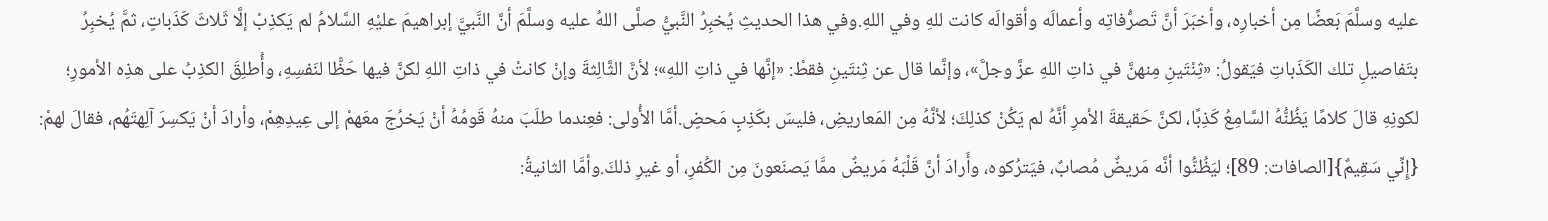عليه وسلَّمَ بَعضًا مِن أخبارِه، وأخبَرَ أنَّ تَصرُّفاتِه وأعمالَه وأقوالَه كانت للهِ وفي اللهِ.وفي هذا الحديثِ يُخبِرُ النَّبيُّ صلَّى اللهُ عليه وسلَّمَ أنَّ النَّبيَّ إبراهيمَ عليْهِ السَّلامُ لم يَكذِبْ إلَّا ثَلاثَ كَذَباتٍ، ثمَّ يُخبِرُ بتَفاصيلِ تلك الكَذَباتِ فيَقولُ: «ثِنْتَينِ مِنهنَّ في ذاتِ اللهِ عزَّ وجلَّ»، وإنَّما قال عن ثِنتَينِ فقطْ: «إنَّها في ذاتِ اللهِ»؛ لأنَّ الثَّالِثةَ وإنْ كانتْ في ذاتِ اللهِ لكنَّ فيها حَظًّا لنَفسِهِ، وأُطلِقَ الكذِبُ على هذِه الأمورِ؛ لكونِهِ قالَ كلامًا يَظُنُّهُ السَّامِعُ كَذِبًا، لكنَّ حَقيقةَ الأمرِ أنَّهُ لم يَكُنْ كذلِكَ؛ لأنَّهُ مِن المَعاريضِ، فليسَ بكَذِبٍ مَحضٍ.أمَّا الأُولى: فعِندما طلَبَ منهُ قَومُهُ أنْ يَخرُجَ معَهمْ إلى عِيدِهِمْ، وأرادَ أنْ يَكسِرَ آلِهتَهُم، فقالَ لهمْ: {إِنِّي سَقِيمٌ}[الصافات: 89]؛ ليَظُنُّوا أنَّه مَريضٌ مُصابٌ، فيَترُكوه، وأَرادَ أنَّ قَلْبَهُ مَريضٌ ممَّا يَصنَعونَ مِن الكُفرِ، أو غيرِ ذلكَ.وأمَّا الثانيةُ: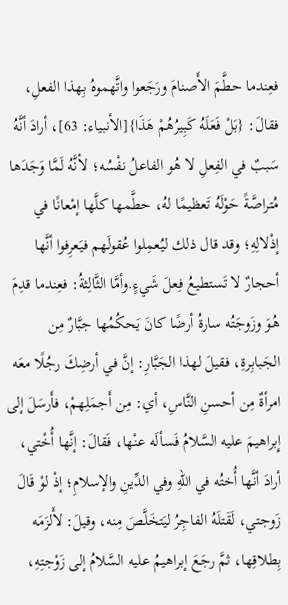فعِندما حطَّمَ الأَصنامَ ورَجَعوا واتَّهموهُ بِهذا الفعلِ، فقالَ: {بَلْ فَعَلَهُ كَبِيرُهُمْ هَذَا}[الأنبياء: 63]، أرادَ أنَّهُ سَببٌ في الفِعلِ لا هُو الفاعلُ نفْسُه؛ لأنَّهُ لَمَّا وَجَدَها مُتراصَّةً حَوْلَهُ تَعظيمًا لهُ، حطَّمها كلَّها إمْعانًا في إذْلالِهِ؛ وقد قال ذلك ليُعمِلوا عُقولَهم فيَعرِفوا أنَّها أحجارٌ لا تَستطيعُ فِعلَ شَيءٍ.وأمَّا الثَّالِثةُ: فعِندما قدِمَ هُوَ وزَوجَتُه سارةُ أرضًا كانَ يَحكُمُها جبَّارٌ مِن الجَبابِرةِ، فقيلَ لهذا الجَبَّارِ: إنَّ في أرضِكَ رجُلًا معَه امرأةٌ مِن أحسنِ النَّاسِ، أي: مِن أَجمَلِهمْ، فأَرسَلَ إلى إِبراهيمَ عليه السَّلامُ فَسألَه عنْها، فَقالَ: إنَّها أُخْتي، أرادَ أنَّها أُختُه في اللهِ وفي الدِّينِ والإسلامِ؛ إذْ لوْ قَالَ زَوجتي، لَقَتلَهُ الفاجِرُ ليَتخَلَّصَ مِنه، وقيلَ: لأَلزَمَه بِطلاقِها، ثمَّ رجَعَ إبراهيمُ عليه السَّلامُ إلى زَوْجتِهِ،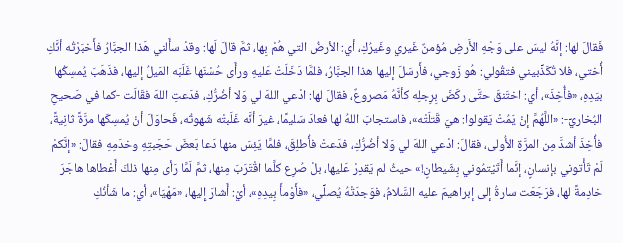فَقالَ لها: إنَّهُ ليسَ على وَجْهِ الأَرضِ مُؤمنٌ غَيري وغَيرُكِ، أي: الأرضُ التي هُمْ بِها، ثمَّ قالَ لَها: وقدْ سأَلني هَذا الجبَّارُ فأَخبَرْتُه أنَّكِ أُختي، فلا تُكَذِّبيني فتقُولي: هُو زَوجي، فأَرسَلَ إليها هذا الجبَّارُ، فلمَّا دَخَلَتْ عَليهِ ورأَى حُسْنَها غَلَبَه المَيلُ إليها، فذَهَبَ يُمسِكُها بيَدِهِ، «فأُخِذَ»، أي: اختَنقَ حتَّى ركَضَ بِرِجلِه كأنَّهُ مَصروعٌ، فقالَ لها: ادْعي اللهَ لي وَلا أضُرُّكِ، فدَعتِ اللهَ فقَالَت -كما في صَحيحِ البُخاريِّ-: «اللَّهُمَّ إنْ يَمُتْ يَقولوا: هيَ قَتلَتْه»، فاستجابَ اللهُ لها فعادَ سَليمًا، غيرَ أنَّه غَلَبتْه شَهوتُه، فَحاوَلَ أنْ يُمسِكَها مرَّةً ثانِيةً، فأُخِذَ أشدَّ مِن المرَّةِ الأُولى، فقالَ: ادْعي اللهَ لي وَلا أضُرُّكِ، فدَعتْ فأُطلِقَ، فلمَّا يَئِسَ منها دَعا بَعضَ حَجَبتِهِ وخدَمِهِ فقالَ: «إنَّكمْ لَمْ تَأْتوني بإنسانٍ، إنَّما أَتَيْتمُوني بِشَيطانٍ!» حيثُ لم يَقدِرْ عَليها، بلْ صُرِع كلَّما اقْتَرَبَ مِنها، ثمَّ لَمَّا رَأى مِنها ذلكَ أَعْطاها هاجَرَ خادِمةً لها، فرَجَعَت سارةُ إلى إبراهيمَ عليه السَّلامُ، فوَجدَتْهُ يُصلِّي، «فأَوْمأَ بِيدِهِ»، أيْ: أَشارَ إِليها، «مَهْيَا»، أي: ما شَأنُكِ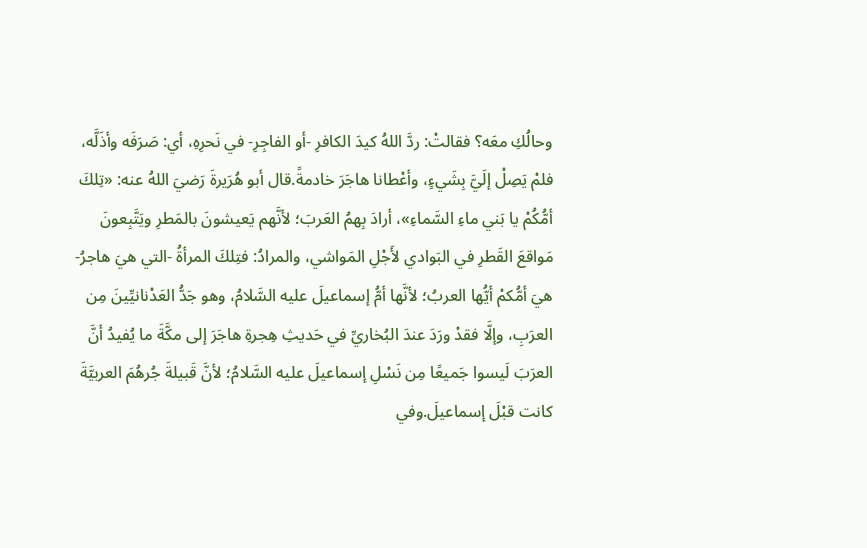وحالُكِ معَه؟ فقالتْ: ردَّ اللهُ كيدَ الكافرِ -أو الفاجِرِ- في نَحرِهِ، أي: صَرَفَه وأذَلَّه، فلمْ يَصِلْ إلَيَّ بِشَيءٍ، وأعْطانا هاجَرَ خادمةً.قال أبو هُرَيرةَ رَضيَ اللهُ عنه: «تِلكَ أمُّكُمْ يا بَني ماءِ السَّماءِ»، أرادَ بِهمُ العَربَ؛ لأنَّهم يَعيشونَ بالمَطرِ ويَتَّبِعونَ مَواقعَ القَطرِ في البَوادي لأَجْلِ المَواشي، والمرادُ: فتِلكَ المرأةُ -التي هيَ هاجرُ- هيَ أمُّكمْ أيُّها العربُ؛ لأنَّها أمُّ إسماعيلَ عليه السَّلامُ، وهو جَدُّ العَدْنانيِّينَ مِن العرَبِ، وإلَّا فقدْ ورَدَ عندَ البُخاريِّ في حَديثِ هِجرةِ هاجَرَ إلى مكَّةَ ما يُفيدُ أنَّ العرَبَ لَيسوا جَميعًا مِن نَسْلِ إسماعيلَ عليه السَّلامُ؛ لأنَّ قَبيلةَ جُرهُمَ العربيَّةَ كانت قبْلَ إسماعيلَ.وفي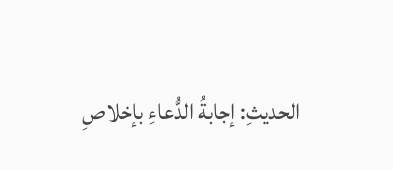الحديثِ: إجابةُ الدُّعاءِ بإخلاصِ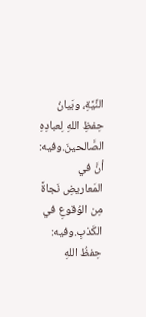النِّيَّةِ، وبَيانُ حِفظِ اللهِ لِعبادِهِ الصَّالحينَ.وفيه: أنَّ في المَعاريضِ نَجاةً مِن الوُقوعِ في الكَذبِ.وفيه: حِفظُ اللهِ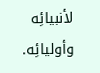لأنبيائِه وأوليائِه.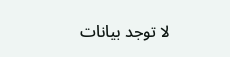لا توجد بيانات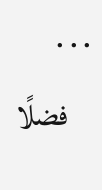. . .
    فضلًا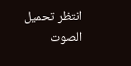انتظر تحميل الصوت